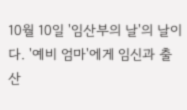10월 10일 '임산부의 날'의 날이다. '예비 엄마'에게 임신과 출산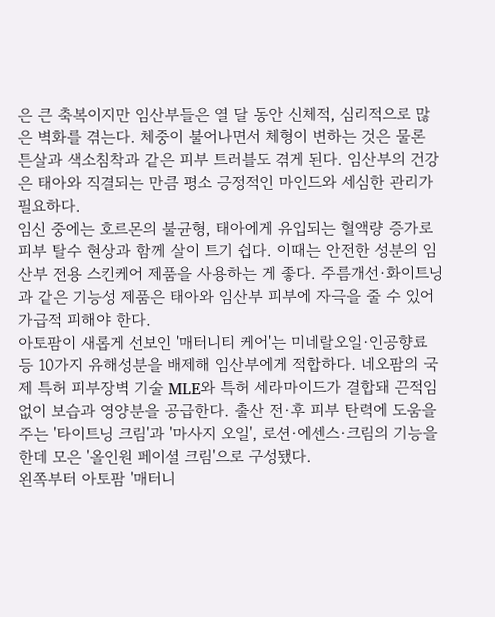은 큰 축복이지만 임산부들은 열 달 동안 신체적, 심리적으로 많은 벽화를 겪는다. 체중이 불어나면서 체형이 변하는 것은 물론 튼살과 색소침착과 같은 피부 트러블도 겪게 된다. 임산부의 건강은 태아와 직결되는 만큼 평소 긍정적인 마인드와 세심한 관리가 필요하다.
임신 중에는 호르몬의 불균형, 태아에게 유입되는 혈액량 증가로 피부 탈수 현상과 함께 살이 트기 쉽다. 이때는 안전한 성분의 임산부 전용 스킨케어 제품을 사용하는 게 좋다. 주름개선·화이트닝과 같은 기능성 제품은 태아와 임산부 피부에 자극을 줄 수 있어 가급적 피해야 한다.
아토팜이 새롭게 선보인 '매터니티 케어'는 미네랄오일·인공향료 등 10가지 유해성분을 배제해 임산부에게 적합하다. 네오팜의 국제 특허 피부장벽 기술 MLE와 특허 세라마이드가 결합돼 끈적임 없이 보습과 영양분을 공급한다. 출산 전·후 피부 탄력에 도움을 주는 '타이트닝 크림'과 '마사지 오일', 로션·에센스·크림의 기능을 한데 모은 '올인원 페이셜 크림'으로 구성됐다.
왼쪽부터 아토팜 '매터니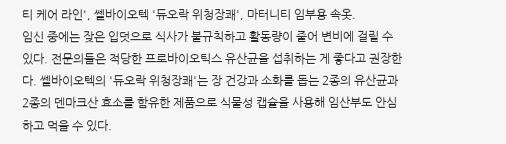티 케어 라인', 쎌바이오텍 '듀오락 위청장쾌', 마터니티 임부용 속옷.
임신 중에는 잦은 입덧으로 식사가 불규칙하고 활동량이 줄어 변비에 걸릴 수 있다. 전문의들은 적당한 프로바이오틱스 유산균을 섭취하는 게 좋다고 권장한다. 쎌바이오텍의 '듀오락 위청장쾌'는 장 건강과 소화를 돕는 2종의 유산균과 2종의 덴마크산 효소를 함유한 제품으로 식물성 캡슐을 사용해 임산부도 안심하고 먹을 수 있다.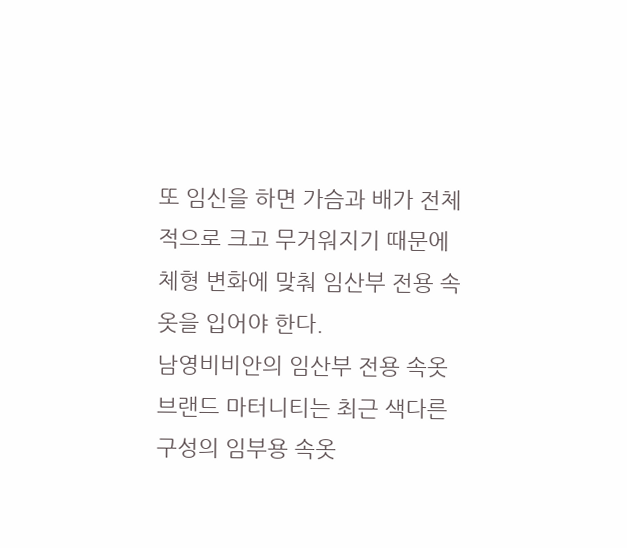또 임신을 하면 가슴과 배가 전체적으로 크고 무거워지기 때문에 체형 변화에 맞춰 임산부 전용 속옷을 입어야 한다.
남영비비안의 임산부 전용 속옷브랜드 마터니티는 최근 색다른 구성의 임부용 속옷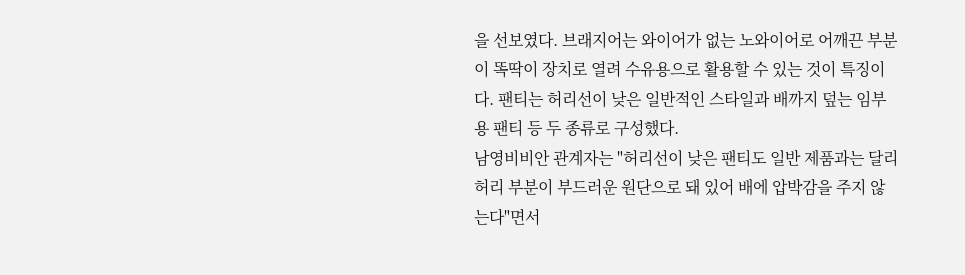을 선보였다. 브래지어는 와이어가 없는 노와이어로 어깨끈 부분이 똑딱이 장치로 열려 수유용으로 활용할 수 있는 것이 특징이다. 팬티는 허리선이 낮은 일반적인 스타일과 배까지 덮는 임부용 팬티 등 두 종류로 구성했다.
남영비비안 관계자는 "허리선이 낮은 팬티도 일반 제품과는 달리 허리 부분이 부드러운 원단으로 돼 있어 배에 압박감을 주지 않는다"면서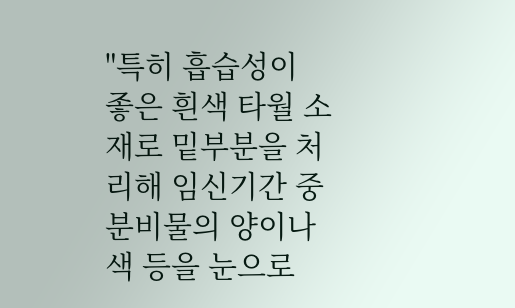"특히 흡습성이 좋은 흰색 타월 소재로 밑부분을 처리해 임신기간 중 분비물의 양이나 색 등을 눈으로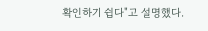확인하기 쉽다"고 설명했다.